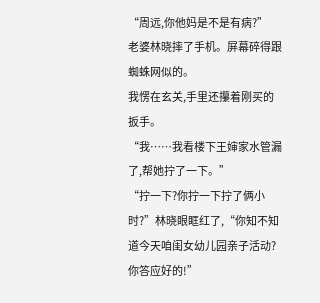“周远,你他妈是不是有病?”
老婆林晓摔了手机。屏幕碎得跟蜘蛛网似的。
我愣在玄关,手里还攥着刚买的扳手。
“我……我看楼下王婶家水管漏了,帮她拧了一下。”
“拧一下?你拧一下拧了俩小时?”林晓眼眶红了,“你知不知道今天咱闺女幼儿园亲子活动?你答应好的!”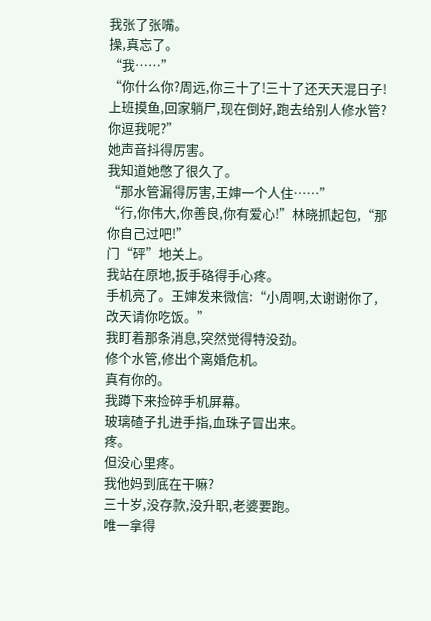我张了张嘴。
操,真忘了。
“我……”
“你什么你?周远,你三十了!三十了还天天混日子!上班摸鱼,回家躺尸,现在倒好,跑去给别人修水管?你逗我呢?”
她声音抖得厉害。
我知道她憋了很久了。
“那水管漏得厉害,王婶一个人住……”
“行,你伟大,你善良,你有爱心!”林晓抓起包,“那你自己过吧!”
门“砰”地关上。
我站在原地,扳手硌得手心疼。
手机亮了。王婶发来微信:“小周啊,太谢谢你了,改天请你吃饭。”
我盯着那条消息,突然觉得特没劲。
修个水管,修出个离婚危机。
真有你的。
我蹲下来捡碎手机屏幕。
玻璃碴子扎进手指,血珠子冒出来。
疼。
但没心里疼。
我他妈到底在干嘛?
三十岁,没存款,没升职,老婆要跑。
唯一拿得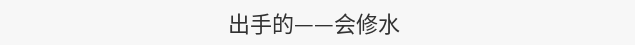出手的——会修水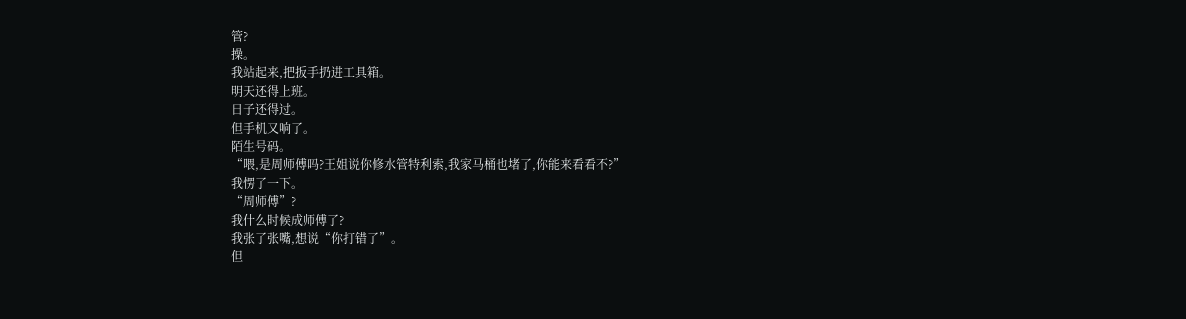管?
操。
我站起来,把扳手扔进工具箱。
明天还得上班。
日子还得过。
但手机又响了。
陌生号码。
“喂,是周师傅吗?王姐说你修水管特利索,我家马桶也堵了,你能来看看不?”
我愣了一下。
“周师傅”?
我什么时候成师傅了?
我张了张嘴,想说“你打错了”。
但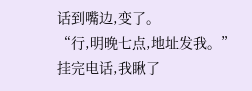话到嘴边,变了。
“行,明晚七点,地址发我。”
挂完电话,我瞅了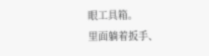眼工具箱。
里面躺着扳手、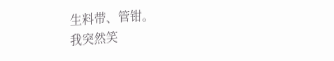生料带、管钳。
我突然笑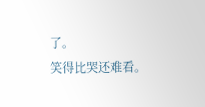了。
笑得比哭还难看。